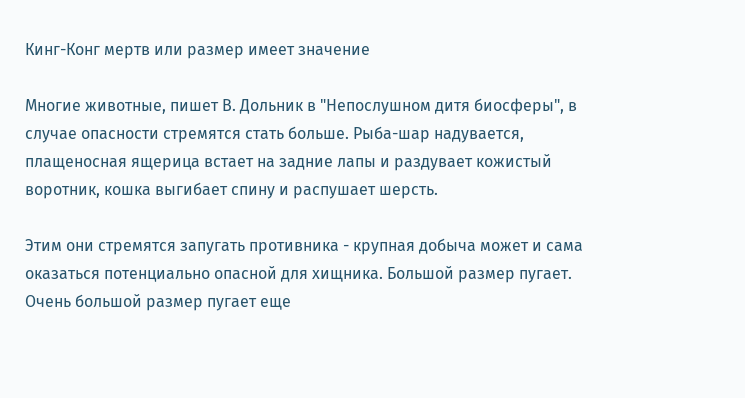Кинг-Конг мертв или размер имеет значение

Многие животные, пишет В. Дольник в "Непослушном дитя биосферы", в случае опасности стремятся стать больше. Рыба-шар надувается, плащеносная ящерица встает на задние лапы и раздувает кожистый воротник, кошка выгибает спину и распушает шерсть.

Этим они стремятся запугать противника - крупная добыча может и сама оказаться потенциально опасной для хищника. Большой размер пугает. Очень большой размер пугает еще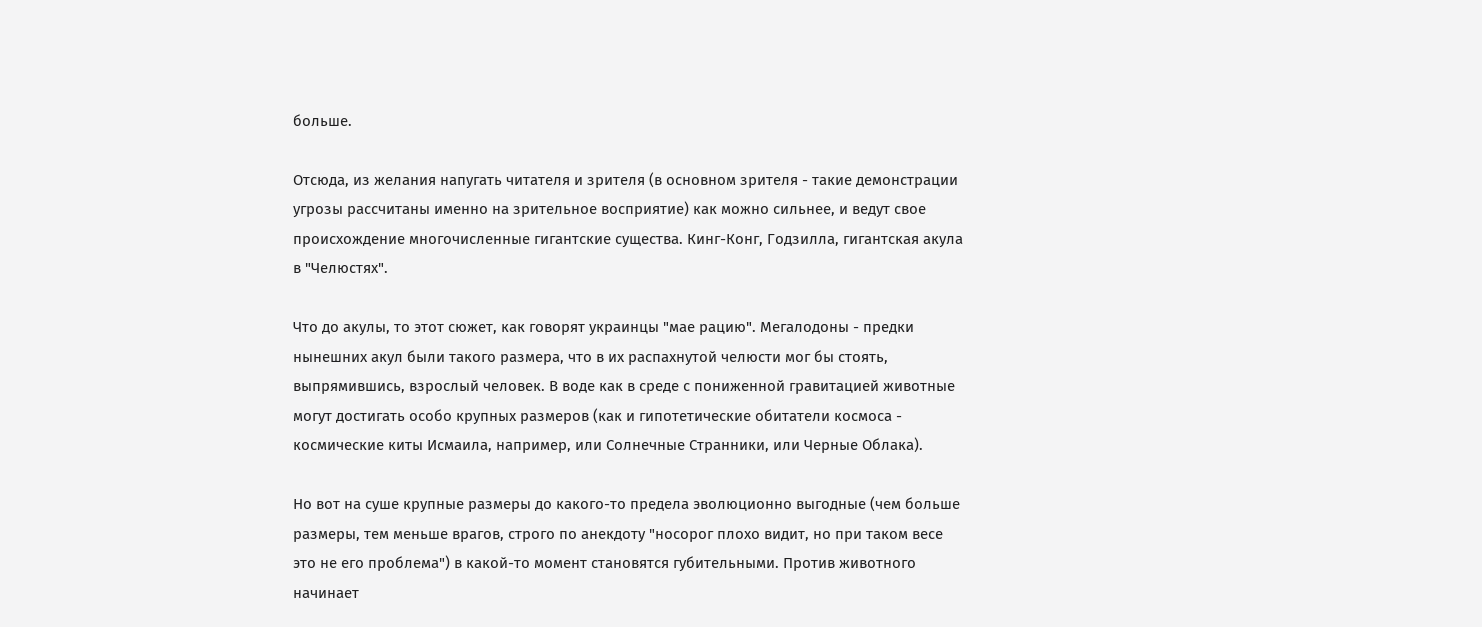больше.

Отсюда, из желания напугать читателя и зрителя (в основном зрителя - такие демонстрации угрозы рассчитаны именно на зрительное восприятие) как можно сильнее, и ведут свое происхождение многочисленные гигантские существа. Кинг-Конг, Годзилла, гигантская акула в "Челюстях".

Что до акулы, то этот сюжет, как говорят украинцы "мае рацию". Мегалодоны - предки нынешних акул были такого размера, что в их распахнутой челюсти мог бы стоять, выпрямившись, взрослый человек. В воде как в среде с пониженной гравитацией животные могут достигать особо крупных размеров (как и гипотетические обитатели космоса - космические киты Исмаила, например, или Солнечные Странники, или Черные Облака).

Но вот на суше крупные размеры до какого-то предела эволюционно выгодные (чем больше размеры, тем меньше врагов, строго по анекдоту "носорог плохо видит, но при таком весе это не его проблема") в какой-то момент становятся губительными. Против животного начинает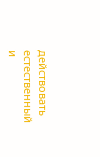действовать естественный и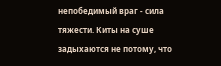непобедимый враг - сила тяжести. Киты на суше задыхаются не потому, что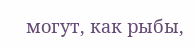могут, как рыбы,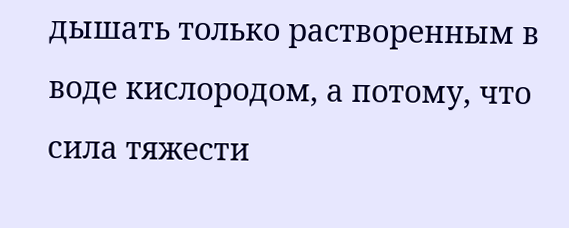дышать только растворенным в воде кислородом, а потому, что сила тяжести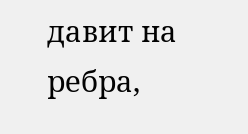давит на ребра,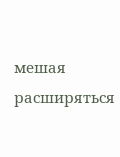мешая расширяться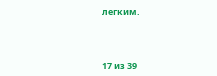легким.



17 из 39